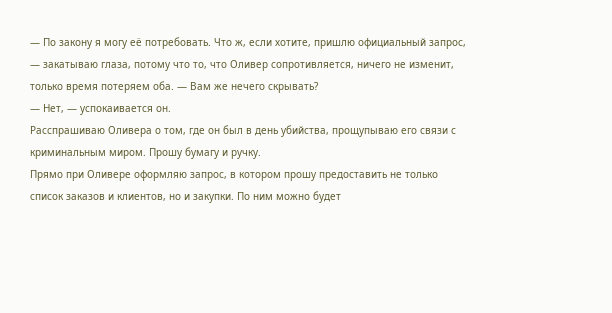— По закону я могу её потребовать. Что ж, если хотите, пришлю официальный запрос, — закатываю глаза, потому что то, что Оливер сопротивляется, ничего не изменит, только время потеряем оба. — Вам же нечего скрывать?
— Нет, — успокаивается он.
Расспрашиваю Оливера о том, где он был в день убийства, прощупываю его связи с криминальным миром. Прошу бумагу и ручку.
Прямо при Оливере оформляю запрос, в котором прошу предоставить не только список заказов и клиентов, но и закупки. По ним можно будет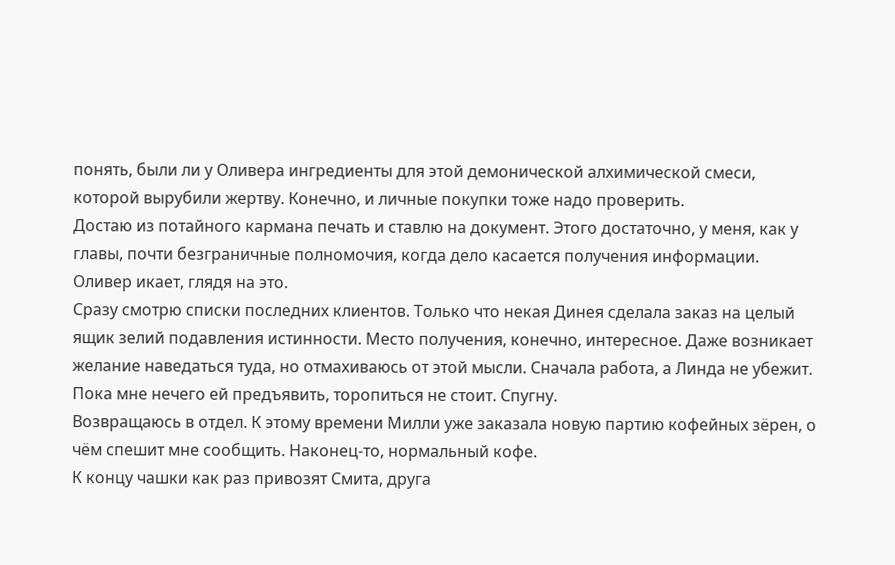понять, были ли у Оливера ингредиенты для этой демонической алхимической смеси, которой вырубили жертву. Конечно, и личные покупки тоже надо проверить.
Достаю из потайного кармана печать и ставлю на документ. Этого достаточно, у меня, как у главы, почти безграничные полномочия, когда дело касается получения информации.
Оливер икает, глядя на это.
Сразу смотрю списки последних клиентов. Только что некая Динея сделала заказ на целый ящик зелий подавления истинности. Место получения, конечно, интересное. Даже возникает желание наведаться туда, но отмахиваюсь от этой мысли. Сначала работа, а Линда не убежит. Пока мне нечего ей предъявить, торопиться не стоит. Спугну.
Возвращаюсь в отдел. К этому времени Милли уже заказала новую партию кофейных зёрен, о чём спешит мне сообщить. Наконец-то, нормальный кофе.
К концу чашки как раз привозят Смита, друга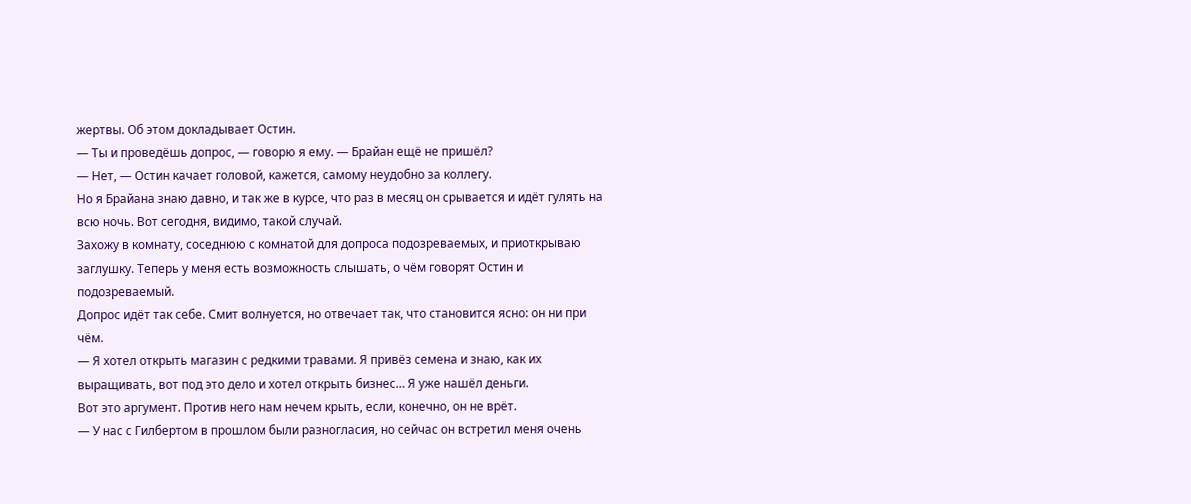жертвы. Об этом докладывает Остин.
— Ты и проведёшь допрос, — говорю я ему. — Брайан ещё не пришёл?
— Нет, — Остин качает головой, кажется, самому неудобно за коллегу.
Но я Брайана знаю давно, и так же в курсе, что раз в месяц он срывается и идёт гулять на всю ночь. Вот сегодня, видимо, такой случай.
Захожу в комнату, соседнюю с комнатой для допроса подозреваемых, и приоткрываю заглушку. Теперь у меня есть возможность слышать, о чём говорят Остин и подозреваемый.
Допрос идёт так себе. Смит волнуется, но отвечает так, что становится ясно: он ни при чём.
— Я хотел открыть магазин с редкими травами. Я привёз семена и знаю, как их выращивать, вот под это дело и хотел открыть бизнес… Я уже нашёл деньги.
Вот это аргумент. Против него нам нечем крыть, если, конечно, он не врёт.
— У нас с Гилбертом в прошлом были разногласия, но сейчас он встретил меня очень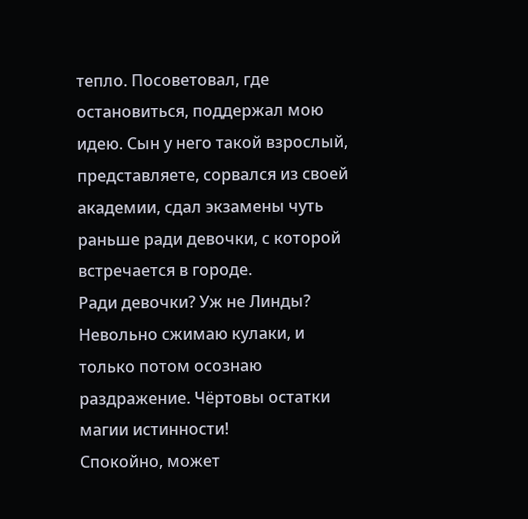тепло. Посоветовал, где остановиться, поддержал мою идею. Сын у него такой взрослый, представляете, сорвался из своей академии, сдал экзамены чуть раньше ради девочки, с которой встречается в городе.
Ради девочки? Уж не Линды? Невольно сжимаю кулаки, и только потом осознаю раздражение. Чёртовы остатки магии истинности!
Спокойно, может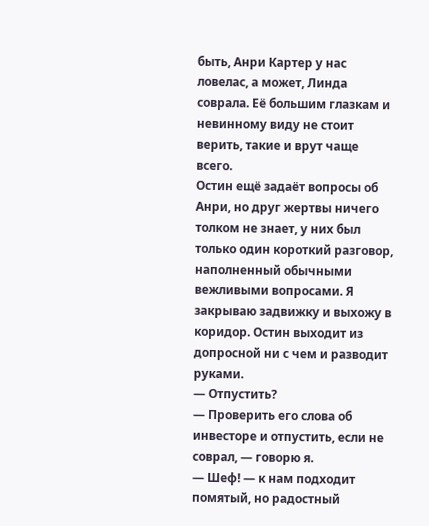быть, Анри Картер у нас ловелас, а может, Линда соврала. Её большим глазкам и невинному виду не стоит верить, такие и врут чаще всего.
Остин ещё задаёт вопросы об Анри, но друг жертвы ничего толком не знает, у них был только один короткий разговор, наполненный обычными вежливыми вопросами. Я закрываю задвижку и выхожу в коридор. Остин выходит из допросной ни с чем и разводит руками.
— Отпустить?
— Проверить его слова об инвесторе и отпустить, если не соврал, — говорю я.
— Шеф! — к нам подходит помятый, но радостный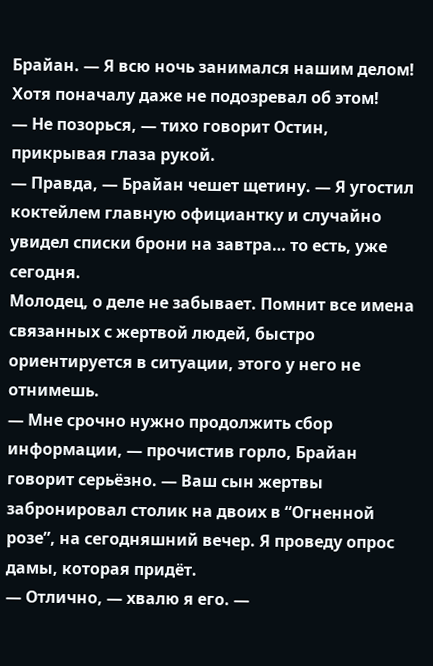Брайан. — Я всю ночь занимался нашим делом! Хотя поначалу даже не подозревал об этом!
— Не позорься, — тихо говорит Остин, прикрывая глаза рукой.
— Правда, — Брайан чешет щетину. — Я угостил коктейлем главную официантку и случайно увидел списки брони на завтра… то есть, уже сегодня.
Молодец, о деле не забывает. Помнит все имена связанных с жертвой людей, быстро ориентируется в ситуации, этого у него не отнимешь.
— Мне срочно нужно продолжить сбор информации, — прочистив горло, Брайан говорит серьёзно. — Ваш сын жертвы забронировал столик на двоих в “Огненной розе”, на сегодняшний вечер. Я проведу опрос дамы, которая придёт.
— Отлично, — хвалю я его. —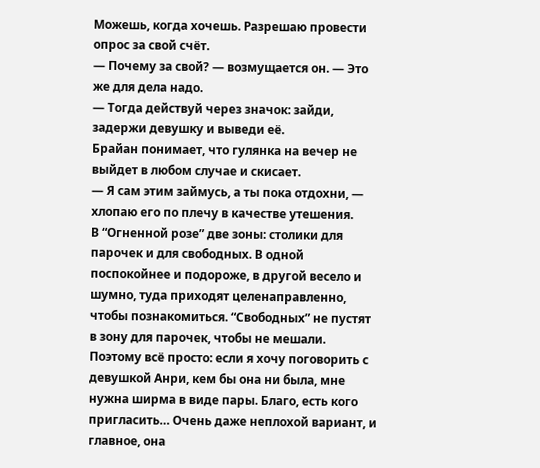Можешь, когда хочешь. Разрешаю провести опрос за свой счёт.
— Почему за свой? — возмущается он. — Это же для дела надо.
— Тогда действуй через значок: зайди, задержи девушку и выведи её.
Брайан понимает, что гулянка на вечер не выйдет в любом случае и скисает.
— Я сам этим займусь, а ты пока отдохни, — хлопаю его по плечу в качестве утешения.
В “Огненной розе” две зоны: столики для парочек и для свободных. В одной поспокойнее и подороже, в другой весело и шумно, туда приходят целенаправленно, чтобы познакомиться. “Свободных” не пустят в зону для парочек, чтобы не мешали. Поэтому всё просто: если я хочу поговорить с девушкой Анри, кем бы она ни была, мне нужна ширма в виде пары. Благо, есть кого пригласить… Очень даже неплохой вариант, и главное, она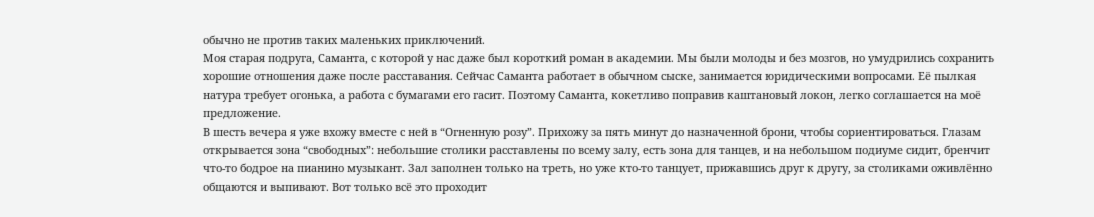обычно не против таких маленьких приключений.
Моя старая подруга, Саманта, с которой у нас даже был короткий роман в академии. Мы были молоды и без мозгов, но умудрились сохранить хорошие отношения даже после расставания. Сейчас Саманта работает в обычном сыске, занимается юридическими вопросами. Её пылкая натура требует огонька, а работа с бумагами его гасит. Поэтому Саманта, кокетливо поправив каштановый локон, легко соглашается на моё предложение.
В шесть вечера я уже вхожу вместе с ней в “Огненную розу”. Прихожу за пять минут до назначенной брони, чтобы сориентироваться. Глазам открывается зона “свободных”: небольшие столики расставлены по всему залу, есть зона для танцев, и на небольшом подиуме сидит, бренчит что-то бодрое на пианино музыкант. Зал заполнен только на треть, но уже кто-то танцует, прижавшись друг к другу, за столиками оживлённо общаются и выпивают. Вот только всё это проходит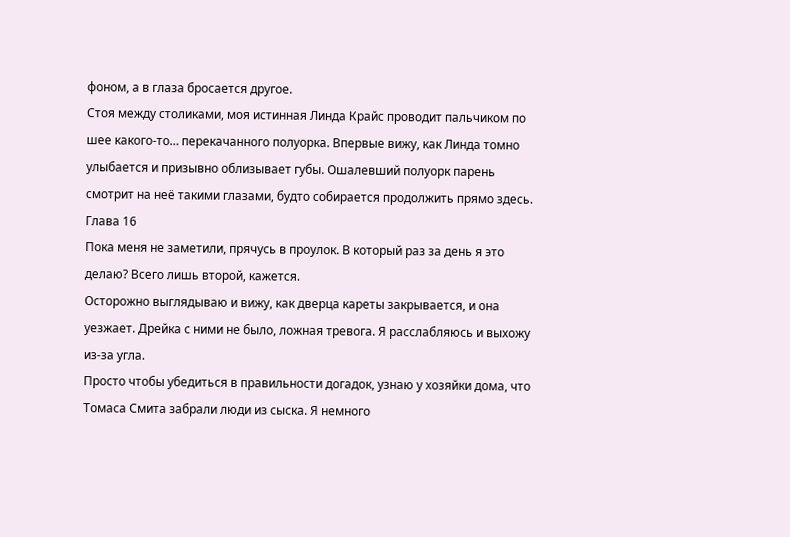фоном, а в глаза бросается другое.
Стоя между столиками, моя истинная Линда Крайс проводит пальчиком по шее какого-то… перекачанного полуорка. Впервые вижу, как Линда томно улыбается и призывно облизывает губы. Ошалевший полуорк парень смотрит на неё такими глазами, будто собирается продолжить прямо здесь.
Глава 16
Пока меня не заметили, прячусь в проулок. В который раз за день я это делаю? Всего лишь второй, кажется.
Осторожно выглядываю и вижу, как дверца кареты закрывается, и она уезжает. Дрейка с ними не было, ложная тревога. Я расслабляюсь и выхожу из-за угла.
Просто чтобы убедиться в правильности догадок, узнаю у хозяйки дома, что Томаса Смита забрали люди из сыска. Я немного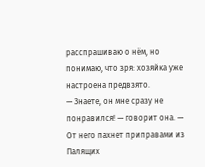расспрашиваю о нём, но понимаю, что зря: хозяйка уже настроена предвзято.
— Знаете, он мне сразу не понравился! — говорит она. — От него пахнет приправами из Палящих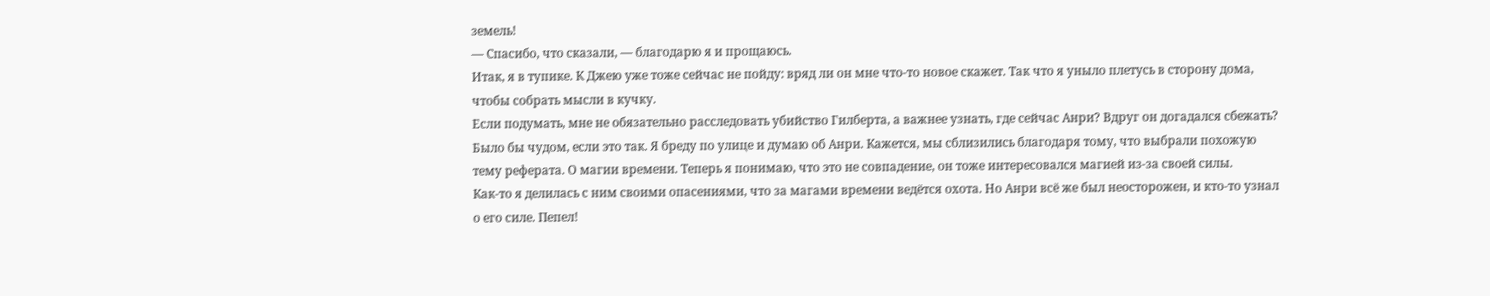земель!
— Спасибо, что сказали, — благодарю я и прощаюсь.
Итак, я в тупике. К Джею уже тоже сейчас не пойду: вряд ли он мне что-то новое скажет. Так что я уныло плетусь в сторону дома, чтобы собрать мысли в кучку.
Если подумать, мне не обязательно расследовать убийство Гилберта, а важнее узнать, где сейчас Анри? Вдруг он догадался сбежать?
Было бы чудом, если это так. Я бреду по улице и думаю об Анри. Кажется, мы сблизились благодаря тому, что выбрали похожую тему реферата. О магии времени. Теперь я понимаю, что это не совпадение, он тоже интересовался магией из-за своей силы.
Как-то я делилась с ним своими опасениями, что за магами времени ведётся охота. Но Анри всё же был неосторожен, и кто-то узнал о его силе. Пепел!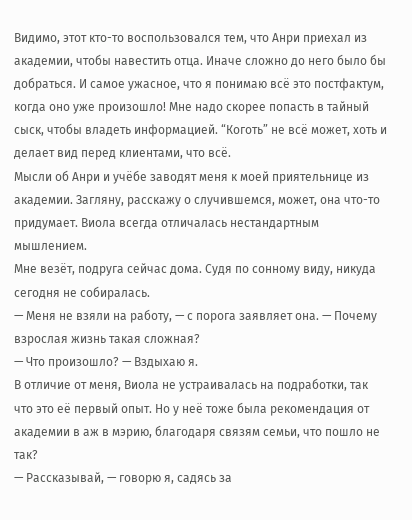Видимо, этот кто-то воспользовался тем, что Анри приехал из академии, чтобы навестить отца. Иначе сложно до него было бы добраться. И самое ужасное, что я понимаю всё это постфактум, когда оно уже произошло! Мне надо скорее попасть в тайный сыск, чтобы владеть информацией. “Коготь” не всё может, хоть и делает вид перед клиентами, что всё.
Мысли об Анри и учёбе заводят меня к моей приятельнице из академии. Загляну, расскажу о случившемся, может, она что-то придумает. Виола всегда отличалась нестандартным мышлением.
Мне везёт, подруга сейчас дома. Судя по сонному виду, никуда сегодня не собиралась.
— Меня не взяли на работу, — с порога заявляет она. — Почему взрослая жизнь такая сложная?
— Что произошло? — Вздыхаю я.
В отличие от меня, Виола не устраивалась на подработки, так что это её первый опыт. Но у неё тоже была рекомендация от академии в аж в мэрию, благодаря связям семьи, что пошло не так?
— Рассказывай, — говорю я, садясь за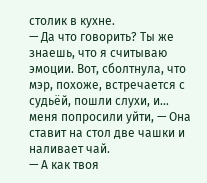столик в кухне.
— Да что говорить? Ты же знаешь, что я считываю эмоции. Вот, сболтнула, что мэр, похоже, встречается с судьёй, пошли слухи, и… меня попросили уйти, — Она ставит на стол две чашки и наливает чай.
— А как твоя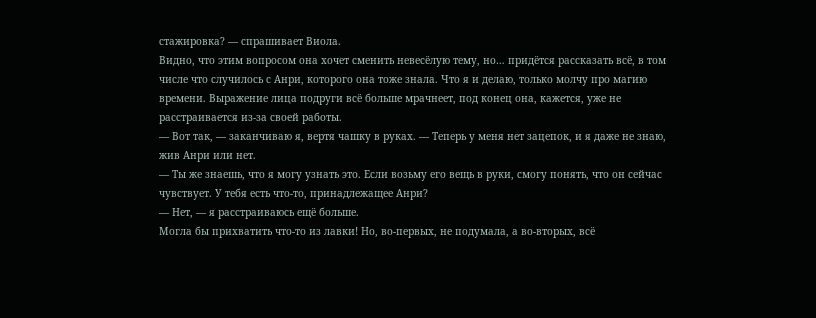стажировка? — спрашивает Виола.
Видно, что этим вопросом она хочет сменить невесёлую тему, но… придётся рассказать всё, в том числе что случилось с Анри, которого она тоже знала. Что я и делаю, только молчу про магию времени. Выражение лица подруги всё больше мрачнеет, под конец она, кажется, уже не расстраивается из-за своей работы.
— Вот так, — заканчиваю я, вертя чашку в руках. — Теперь у меня нет зацепок, и я даже не знаю, жив Анри или нет.
— Ты же знаешь, что я могу узнать это. Если возьму его вещь в руки, смогу понять, что он сейчас чувствует. У тебя есть что-то, принадлежащее Анри?
— Нет, — я расстраиваюсь ещё больше.
Могла бы прихватить что-то из лавки! Но, во-первых, не подумала, а во-вторых, всё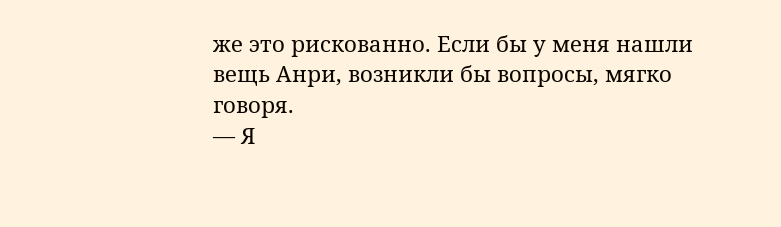же это рискованно. Если бы у меня нашли вещь Анри, возникли бы вопросы, мягко говоря.
— Я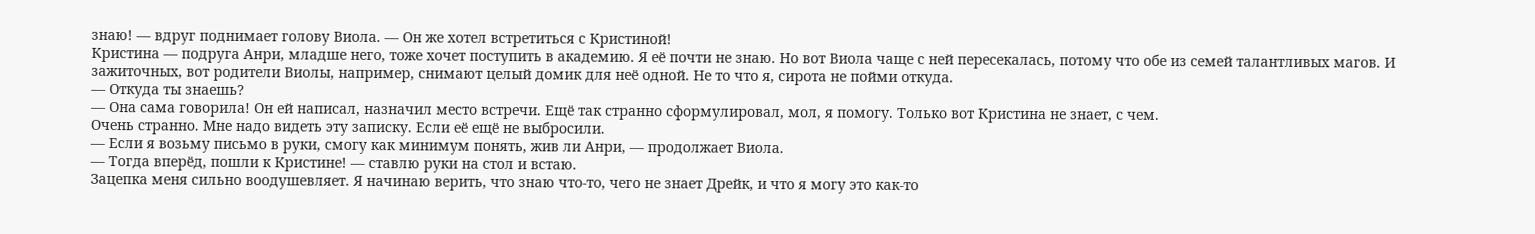знаю! — вдруг поднимает голову Виола. — Он же хотел встретиться с Кристиной!
Кристина — подруга Анри, младше него, тоже хочет поступить в академию. Я её почти не знаю. Но вот Виола чаще с ней пересекалась, потому что обе из семей талантливых магов. И зажиточных, вот родители Виолы, например, снимают целый домик для неё одной. Не то что я, сирота не пойми откуда.
— Откуда ты знаешь?
— Она сама говорила! Он ей написал, назначил место встречи. Ещё так странно сформулировал, мол, я помогу. Только вот Кристина не знает, с чем.
Очень странно. Мне надо видеть эту записку. Если её ещё не выбросили.
— Если я возьму письмо в руки, смогу как минимум понять, жив ли Анри, — продолжает Виола.
— Тогда вперёд, пошли к Кристине! — ставлю руки на стол и встаю.
Зацепка меня сильно воодушевляет. Я начинаю верить, что знаю что-то, чего не знает Дрейк, и что я могу это как-то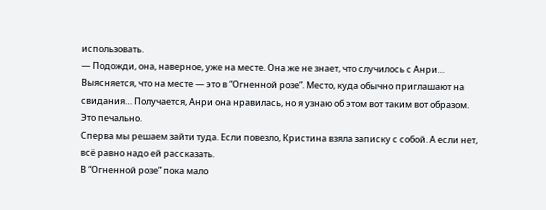использовать.
— Подожди, она, наверное, уже на месте. Она же не знает, что случилось с Анри…
Выясняется, что на месте — это в “Огненной розе”. Место, куда обычно приглашают на свидания… Получается, Анри она нравилась, но я узнаю об этом вот таким вот образом. Это печально.
Сперва мы решаем зайти туда. Если повезло, Кристина взяла записку с собой. А если нет, всё равно надо ей рассказать.
В “Огненной розе” пока мало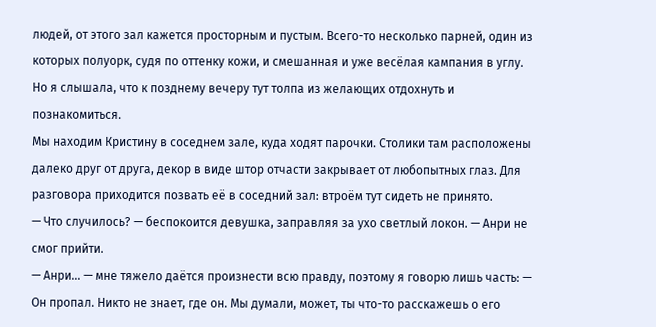людей, от этого зал кажется просторным и пустым. Всего-то несколько парней, один из которых полуорк, судя по оттенку кожи, и смешанная и уже весёлая кампания в углу. Но я слышала, что к позднему вечеру тут толпа из желающих отдохнуть и познакомиться.
Мы находим Кристину в соседнем зале, куда ходят парочки. Столики там расположены далеко друг от друга, декор в виде штор отчасти закрывает от любопытных глаз. Для разговора приходится позвать её в соседний зал: втроём тут сидеть не принято.
— Что случилось? — беспокоится девушка, заправляя за ухо светлый локон. — Анри не смог прийти.
— Анри… — мне тяжело даётся произнести всю правду, поэтому я говорю лишь часть: — Он пропал. Никто не знает, где он. Мы думали, может, ты что-то расскажешь о его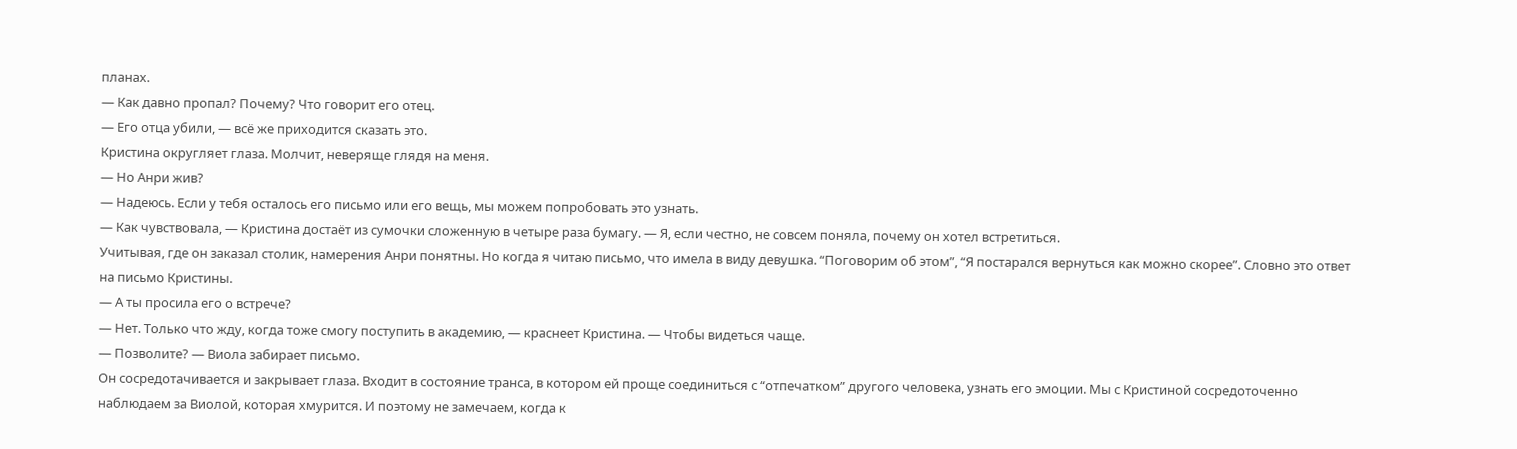планах.
— Как давно пропал? Почему? Что говорит его отец.
— Его отца убили, — всё же приходится сказать это.
Кристина округляет глаза. Молчит, неверяще глядя на меня.
— Но Анри жив?
— Надеюсь. Если у тебя осталось его письмо или его вещь, мы можем попробовать это узнать.
— Как чувствовала, — Кристина достаёт из сумочки сложенную в четыре раза бумагу. — Я, если честно, не совсем поняла, почему он хотел встретиться.
Учитывая, где он заказал столик, намерения Анри понятны. Но когда я читаю письмо, что имела в виду девушка. “Поговорим об этом”, “Я постарался вернуться как можно скорее”. Словно это ответ на письмо Кристины.
— А ты просила его о встрече?
— Нет. Только что жду, когда тоже смогу поступить в академию, — краснеет Кристина. — Чтобы видеться чаще.
— Позволите? — Виола забирает письмо.
Он сосредотачивается и закрывает глаза. Входит в состояние транса, в котором ей проще соединиться с “отпечатком” другого человека, узнать его эмоции. Мы с Кристиной сосредоточенно наблюдаем за Виолой, которая хмурится. И поэтому не замечаем, когда к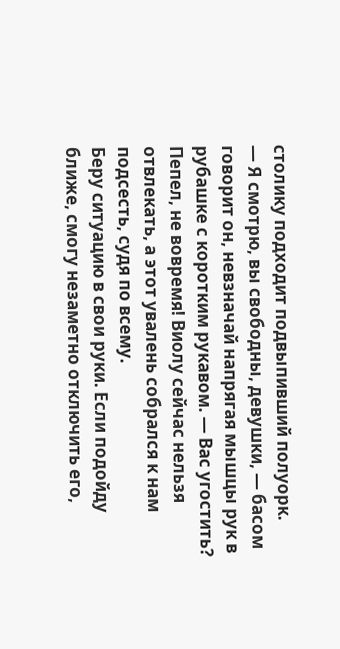столику подходит подвыпивший полуорк.
— Я смотрю, вы свободны, девушки, — басом говорит он, невзначай напрягая мышцы рук в рубашке с коротким рукавом. — Вас угостить?
Пепел, не вовремя! Виолу сейчас нельзя отвлекать, а этот увалень собрался к нам подсесть, судя по всему.
Беру ситуацию в свои руки. Если подойду ближе, смогу незаметно отключить его,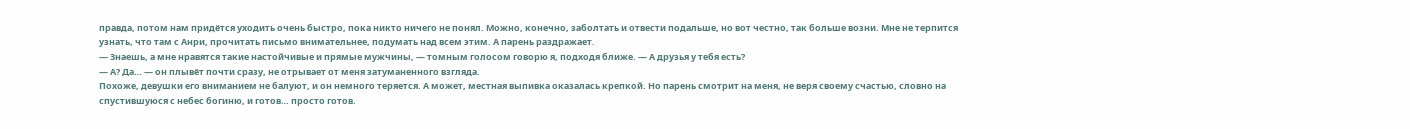правда, потом нам придётся уходить очень быстро, пока никто ничего не понял. Можно, конечно, заболтать и отвести подальше, но вот честно, так больше возни. Мне не терпится узнать, что там с Анри, прочитать письмо внимательнее, подумать над всем этим. А парень раздражает.
— Знаешь, а мне нравятся такие настойчивые и прямые мужчины, — томным голосом говорю я, подходя ближе. — А друзья у тебя есть?
— А? Да… — он плывёт почти сразу, не отрывает от меня затуманенного взгляда.
Похоже, девушки его вниманием не балуют, и он немного теряется. А может, местная выпивка оказалась крепкой. Но парень смотрит на меня, не веря своему счастью, словно на спустившуюся с небес богиню, и готов… просто готов.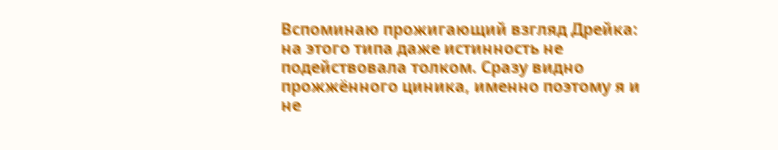Вспоминаю прожигающий взгляд Дрейка: на этого типа даже истинность не подействовала толком. Сразу видно прожжённого циника, именно поэтому я и не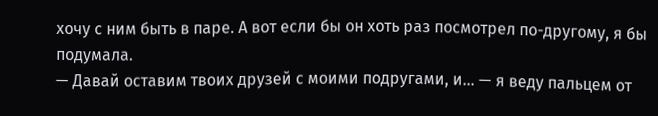хочу с ним быть в паре. А вот если бы он хоть раз посмотрел по-другому, я бы подумала.
— Давай оставим твоих друзей с моими подругами, и… — я веду пальцем от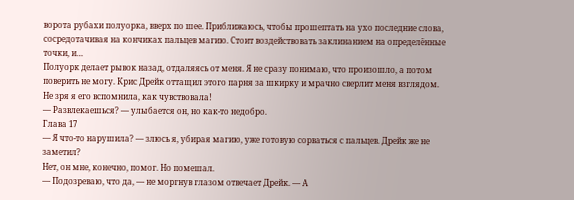ворота рубахи полуорка, вверх по шее. Приближаюсь, чтобы прошептать на ухо последние слова, сосредотачивая на кончиках пальцев магию. Стоит воздействовать заклинанием на определённые точки, и…
Полуорк делает рывок назад, отдаляясь от меня. Я не сразу понимаю, что произошло, а потом поверить не могу. Крис Дрейк оттащил этого парня за шкирку и мрачно сверлит меня взглядом. Не зря я его вспомнила, как чувствовала!
— Развлекаешься? — улыбается он, но как-то недобро.
Глава 17
— Я что-то нарушила? — злюсь я, убирая магию, уже готовую сорваться с пальцев. Дрейк же не заметил?
Нет, он мне, конечно, помог. Но помешал.
— Подозреваю, что да, — не моргнув глазом отвечает Дрейк. — А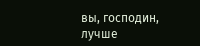вы, господин, лучше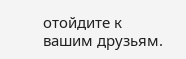отойдите к вашим друзьям.